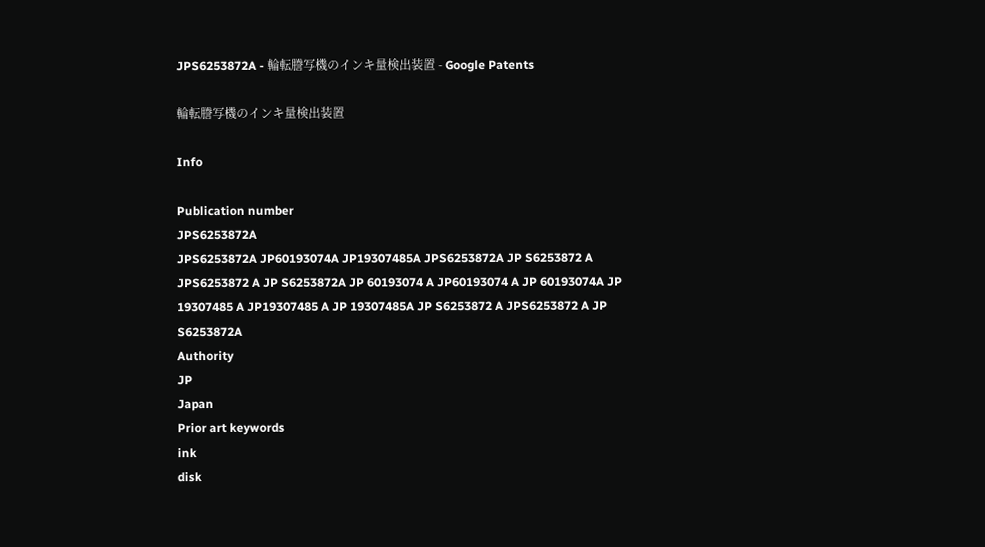JPS6253872A - 輪転謄写機のインキ量検出装置 - Google Patents

輪転謄写機のインキ量検出装置

Info

Publication number
JPS6253872A
JPS6253872A JP60193074A JP19307485A JPS6253872A JP S6253872 A JPS6253872 A JP S6253872A JP 60193074 A JP60193074 A JP 60193074A JP 19307485 A JP19307485 A JP 19307485A JP S6253872 A JPS6253872 A JP S6253872A
Authority
JP
Japan
Prior art keywords
ink
disk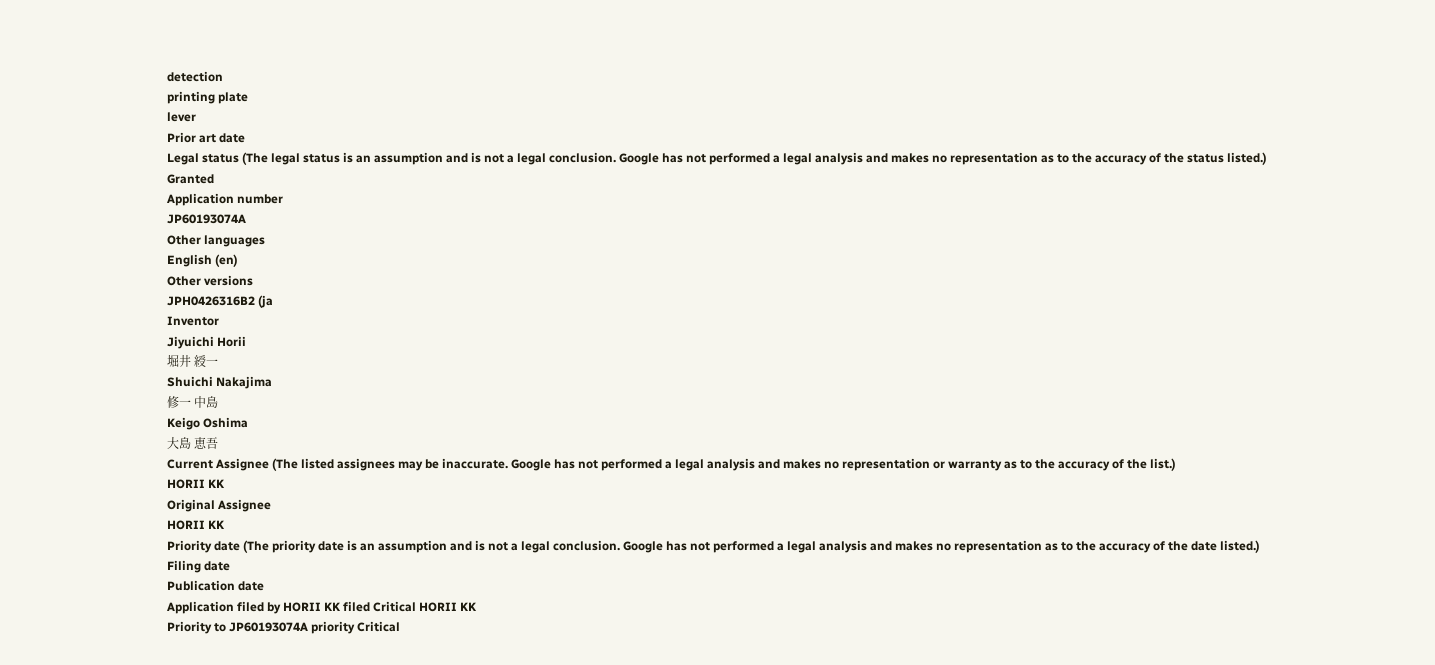detection
printing plate
lever
Prior art date
Legal status (The legal status is an assumption and is not a legal conclusion. Google has not performed a legal analysis and makes no representation as to the accuracy of the status listed.)
Granted
Application number
JP60193074A
Other languages
English (en)
Other versions
JPH0426316B2 (ja
Inventor
Jiyuichi Horii
堀井 綬一
Shuichi Nakajima
修一 中島
Keigo Oshima
大島 恵吾
Current Assignee (The listed assignees may be inaccurate. Google has not performed a legal analysis and makes no representation or warranty as to the accuracy of the list.)
HORII KK
Original Assignee
HORII KK
Priority date (The priority date is an assumption and is not a legal conclusion. Google has not performed a legal analysis and makes no representation as to the accuracy of the date listed.)
Filing date
Publication date
Application filed by HORII KK filed Critical HORII KK
Priority to JP60193074A priority Critical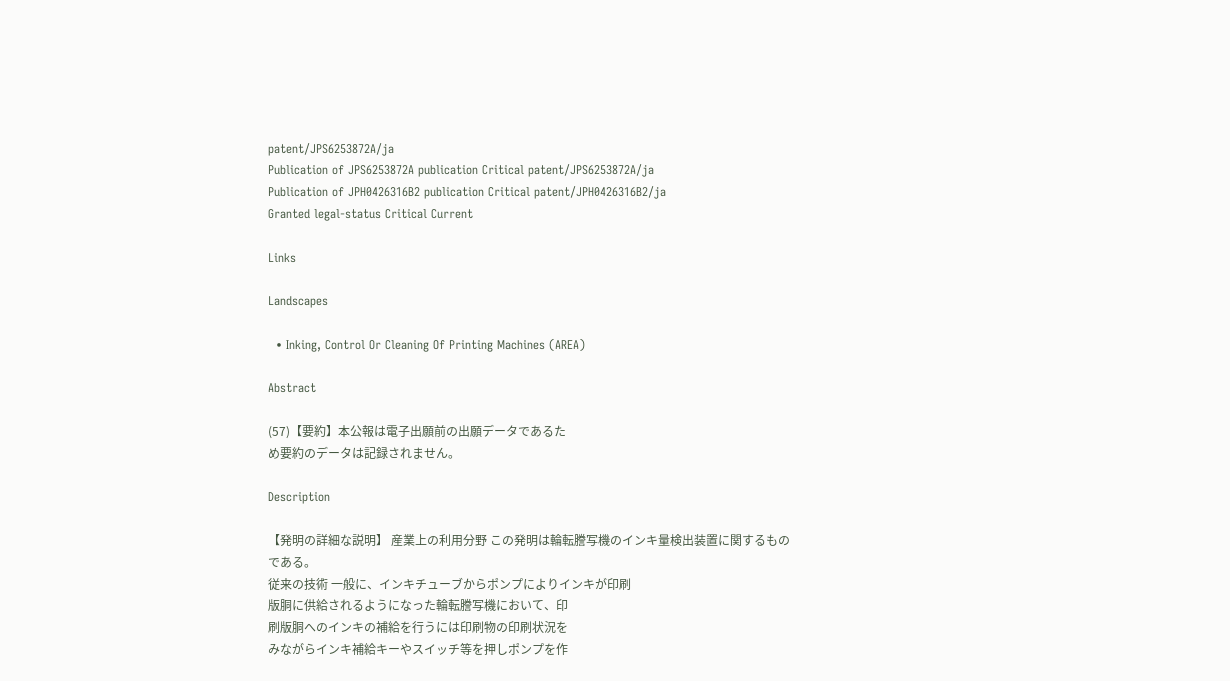patent/JPS6253872A/ja
Publication of JPS6253872A publication Critical patent/JPS6253872A/ja
Publication of JPH0426316B2 publication Critical patent/JPH0426316B2/ja
Granted legal-status Critical Current

Links

Landscapes

  • Inking, Control Or Cleaning Of Printing Machines (AREA)

Abstract

(57)【要約】本公報は電子出願前の出願データであるた
め要約のデータは記録されません。

Description

【発明の詳細な説明】 産業上の利用分野 この発明は輪転謄写機のインキ量検出装置に関するもの
である。
従来の技術 一般に、インキチューブからポンプによりインキが印刷
版胴に供給されるようになった輪転謄写機において、印
刷版胴へのインキの補給を行うには印刷物の印刷状況を
みながらインキ補給キーやスイッチ等を押しポンプを作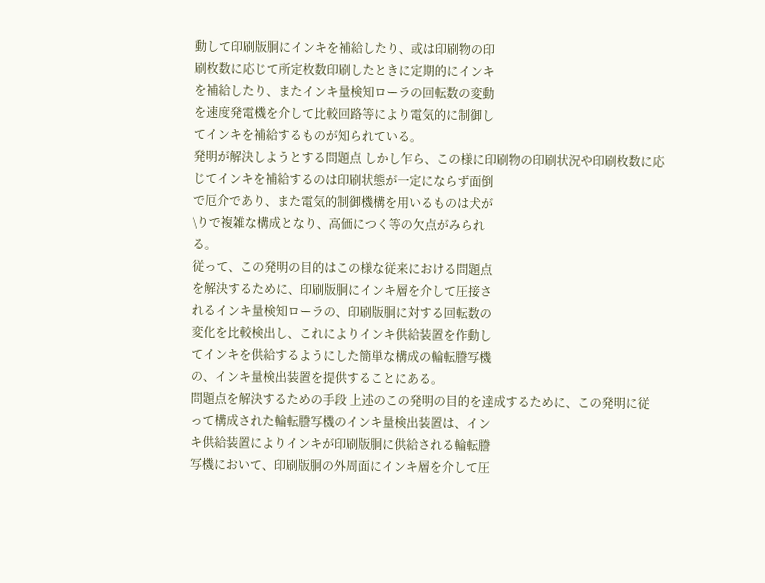動して印刷版胴にインキを補給したり、或は印刷物の印
刷枚数に応じて所定枚数印刷したときに定期的にインキ
を補給したり、またインキ量検知ローラの回転数の変動
を速度発電機を介して比較回路等により電気的に制御し
てインキを補給するものが知られている。
発明が解決しようとする問題点 しかし乍ら、この様に印刷物の印刷状況や印刷枚数に応
じてインキを補給するのは印刷状態が一定にならず面倒
で厄介であり、また電気的制御機構を用いるものは犬が
\りで複雑な構成となり、高価につく等の欠点がみられ
る。
従って、この発明の目的はこの様な従来における問題点
を解決するために、印刷版胴にインキ層を介して圧接さ
れるインキ量検知ローラの、印刷版胴に対する回転数の
変化を比較検出し、これによりインキ供給装置を作動し
てインキを供給するようにした簡単な構成の輪転謄写機
の、インキ量検出装置を提供することにある。
問題点を解決するための手段 上述のこの発明の目的を達成するために、この発明に従
って構成された輪転謄写機のインキ量検出装置は、イン
キ供給装置によりインキが印刷版胴に供給される輪転謄
写機において、印刷版胴の外周面にインキ層を介して圧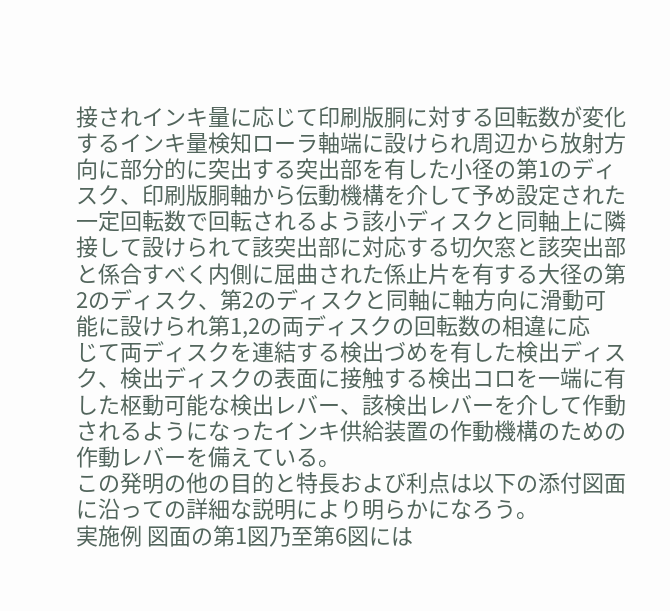接されインキ量に応じて印刷版胴に対する回転数が変化
するインキ量検知ローラ軸端に設けられ周辺から放射方
向に部分的に突出する突出部を有した小径の第1のディ
スク、印刷版胴軸から伝動機構を介して予め設定された
一定回転数で回転されるよう該小ディスクと同軸上に隣
接して設けられて該突出部に対応する切欠窓と該突出部
と係合すべく内側に屈曲された係止片を有する大径の第
2のディスク、第2のディスクと同軸に軸方向に滑動可
能に設けられ第1,2の両ディスクの回転数の相違に応
じて両ディスクを連結する検出づめを有した検出ディス
ク、検出ディスクの表面に接触する検出コロを一端に有
した枢動可能な検出レバー、該検出レバーを介して作動
されるようになったインキ供給装置の作動機構のための
作動レバーを備えている。
この発明の他の目的と特長および利点は以下の添付図面
に沿っての詳細な説明により明らかになろう。
実施例 図面の第1図乃至第6図には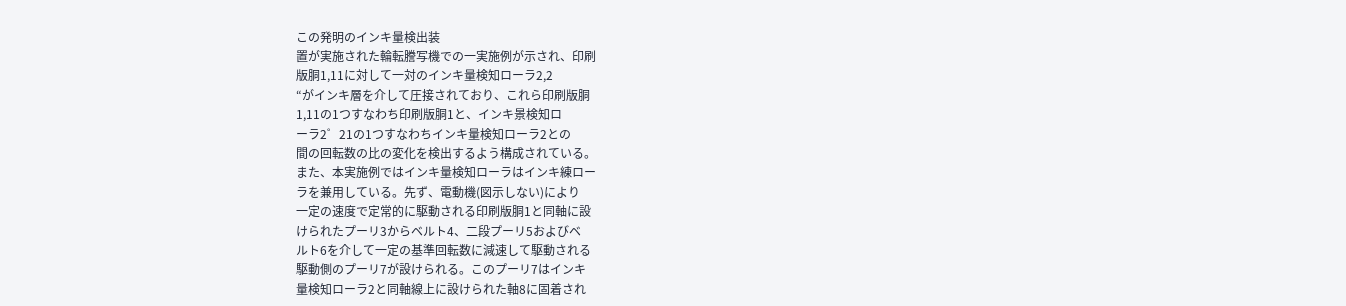この発明のインキ量検出装
置が実施された輪転謄写機での一実施例が示され、印刷
版胴1,11に対して一対のインキ量検知ローラ2,2
“がインキ層を介して圧接されており、これら印刷版胴
1,11の1つすなわち印刷版胴1と、インキ景検知ロ
ーラ2゜21の1つすなわちインキ量検知ローラ2との
間の回転数の比の変化を検出するよう構成されている。
また、本実施例ではインキ量検知ローラはインキ練ロー
ラを兼用している。先ず、電動機(図示しない)により
一定の速度で定常的に駆動される印刷版胴1と同軸に設
けられたプーリ3からベルト4、二段プーリ5およびベ
ルト6を介して一定の基準回転数に減速して駆動される
駆動側のプーリ7が設けられる。このプーリ7はインキ
量検知ローラ2と同軸線上に設けられた軸8に固着され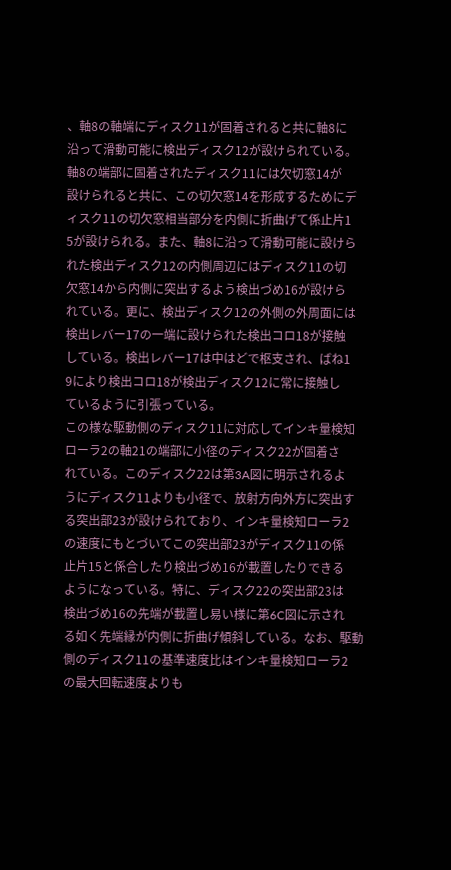、軸8の軸端にディスク11が固着されると共に軸8に
沿って滑動可能に検出ディスク12が設けられている。
軸8の端部に固着されたディスク11には欠切窓14が
設けられると共に、この切欠窓14を形成するためにデ
ィスク11の切欠窓相当部分を内側に折曲げて係止片1
5が設けられる。また、軸8に沿って滑動可能に設けら
れた検出ディスク12の内側周辺にはディスク11の切
欠窓14から内側に突出するよう検出づめ16が設けら
れている。更に、検出ディスク12の外側の外周面には
検出レバー17の一端に設けられた検出コロ18が接触
している。検出レバー17は中はどで枢支され、ばね1
9により検出コロ18が検出ディスク12に常に接触し
ているように引張っている。
この様な駆動側のディスク11に対応してインキ量検知
ローラ2の軸21の端部に小径のディスク22が固着さ
れている。このディスク22は第3A図に明示されるよ
うにディスク11よりも小径で、放射方向外方に突出す
る突出部23が設けられており、インキ量検知ローラ2
の速度にもとづいてこの突出部23がディスク11の係
止片15と係合したり検出づめ16が載置したりできる
ようになっている。特に、ディスク22の突出部23は
検出づめ16の先端が載置し易い様に第6C図に示され
る如く先端縁が内側に折曲げ傾斜している。なお、駆動
側のディスク11の基準速度比はインキ量検知ローラ2
の最大回転速度よりも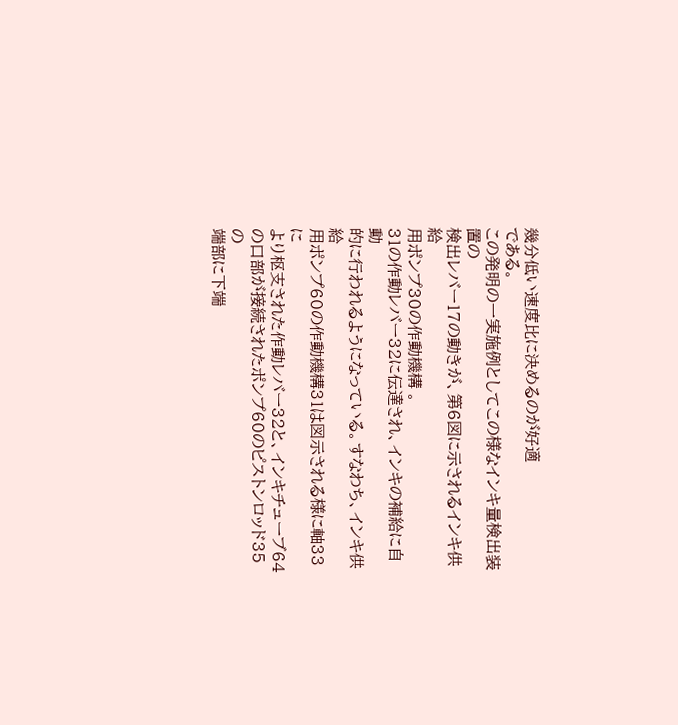幾分低い速度比に決めるのが好適
である。
この発明の一実施例としてこの様なインキ量検出装置の
検出レバー17の動きが、第6図に示されるインキ供給
用ポンプ30の作動機構 。
31の作動レバー32に伝達され、インキの補給に自動
的に行われるようになっている。すなわち、インキ供給
用ポンプ60の作動機構31は図示される様に軸33に
より枢支された作動レバー32と、インキチューブ64
の口部が接続されたポンプ60のピストンロッド35の
端部に下端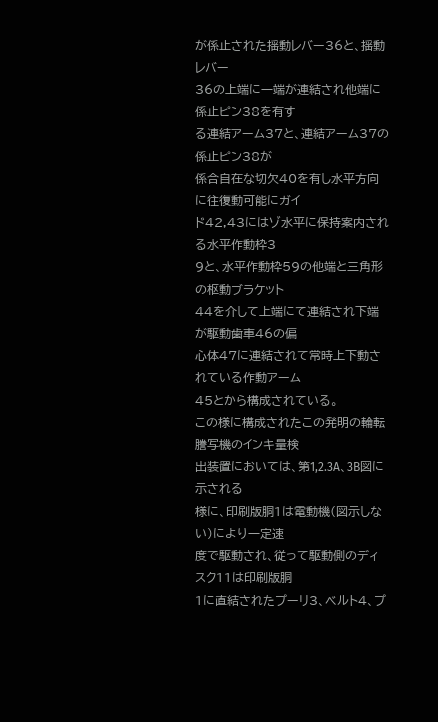が係止された揺動レバー36と、揺動レバー
36の上端に一端が連結され他端に係止ピン38を有す
る連結アーム37と、連結アーム37の係止ピン38が
係合自在な切欠40を有し水平方向に往復動可能にガイ
ド42,43にはゾ水平に保持案内される水平作動枠3
9と、水平作動枠59の他端と三角形の枢動ブラケット
44を介して上端にて連結され下端が駆動歯車46の偏
心体47に連結されて常時上下動されている作動アーム
45とから構成されている。
この様に構成されたこの発明の輪転謄写機のインキ量検
出装置においては、第1,2.3A、3B図に示される
様に、印刷版胴1は電動機(図示しない)により一定速
度で駆動され、従って駆動側のディスク11は印刷版胴
1に直結されたプーリ3、ベルト4、プ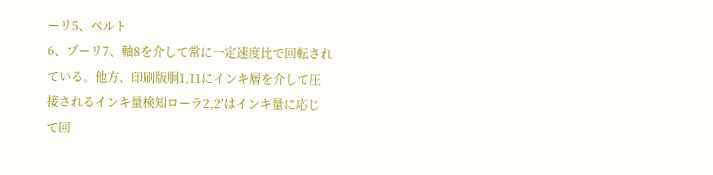ーリ5、ベルト
6、プーリ7、軸8を介して常に一定速度比で回転され
ている。他方、印刷版胴1,11にインキ層を介して圧
接されるインキ量検知ローラ2,2′はインキ量に応じ
て回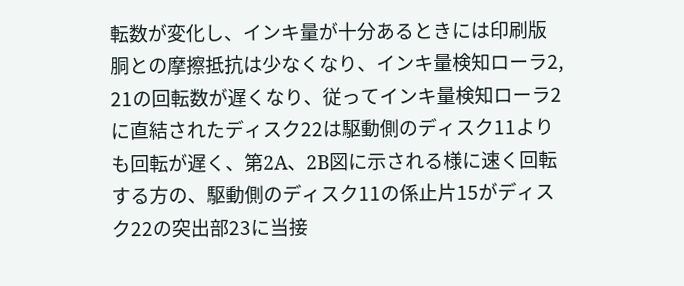転数が変化し、インキ量が十分あるときには印刷版
胴との摩擦抵抗は少なくなり、インキ量検知ローラ2,
21の回転数が遅くなり、従ってインキ量検知ローラ2
に直結されたディスク22は駆動側のディスク11より
も回転が遅く、第2A、2B図に示される様に速く回転
する方の、駆動側のディスク11の係止片15がディス
ク22の突出部23に当接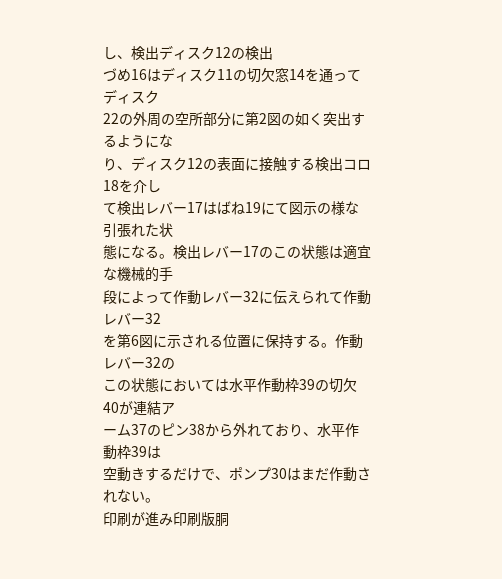し、検出ディスク12の検出
づめ16はディスク11の切欠窓14を通ってディスク
22の外周の空所部分に第2図の如く突出するようにな
り、ディスク12の表面に接触する検出コロ18を介し
て検出レバー17はばね19にて図示の様な引張れた状
態になる。検出レバー17のこの状態は適宜な機械的手
段によって作動レバー32に伝えられて作動レバー32
を第6図に示される位置に保持する。作動レバー32の
この状態においては水平作動枠39の切欠40が連結ア
ーム37のピン38から外れており、水平作動枠39は
空動きするだけで、ポンプ30はまだ作動されない。
印刷が進み印刷版胴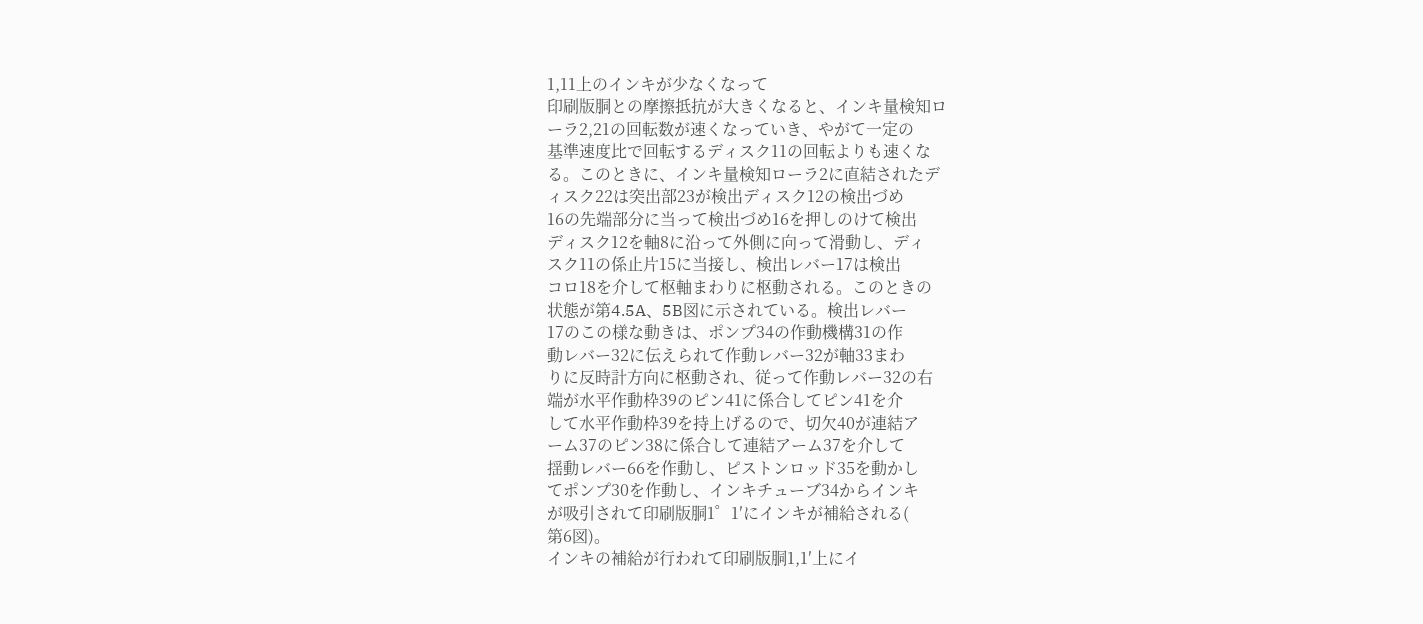1,11上のインキが少なくなって
印刷版胴との摩擦抵抗が大きくなると、インキ量検知ロ
ーラ2,21の回転数が速くなっていき、やがて一定の
基準速度比で回転するディスク11の回転よりも速くな
る。このときに、インキ量検知ローラ2に直結されたデ
ィスク22は突出部23が検出ディスク12の検出づめ
16の先端部分に当って検出づめ16を押しのけて検出
ディスク12を軸8に沿って外側に向って滑動し、ディ
スク11の係止片15に当接し、検出レバー17は検出
コロ18を介して枢軸まわりに枢動される。このときの
状態が第4.5A、5B図に示されている。検出レバー
17のこの様な動きは、ポンプ34の作動機構31の作
動レバー32に伝えられて作動レバー32が軸33まわ
りに反時計方向に枢動され、従って作動レバー32の右
端が水平作動枠39のピン41に係合してピン41を介
して水平作動枠39を持上げるので、切欠40が連結ア
ーム37のピン38に係合して連結アーム37を介して
揺動レバー66を作動し、ピストンロッド35を動かし
てポンプ30を作動し、インキチューブ34からインキ
が吸引されて印刷版胴1゜1′にインキが補給される(
第6図)。
インキの補給が行われて印刷版胴1,1′上にイ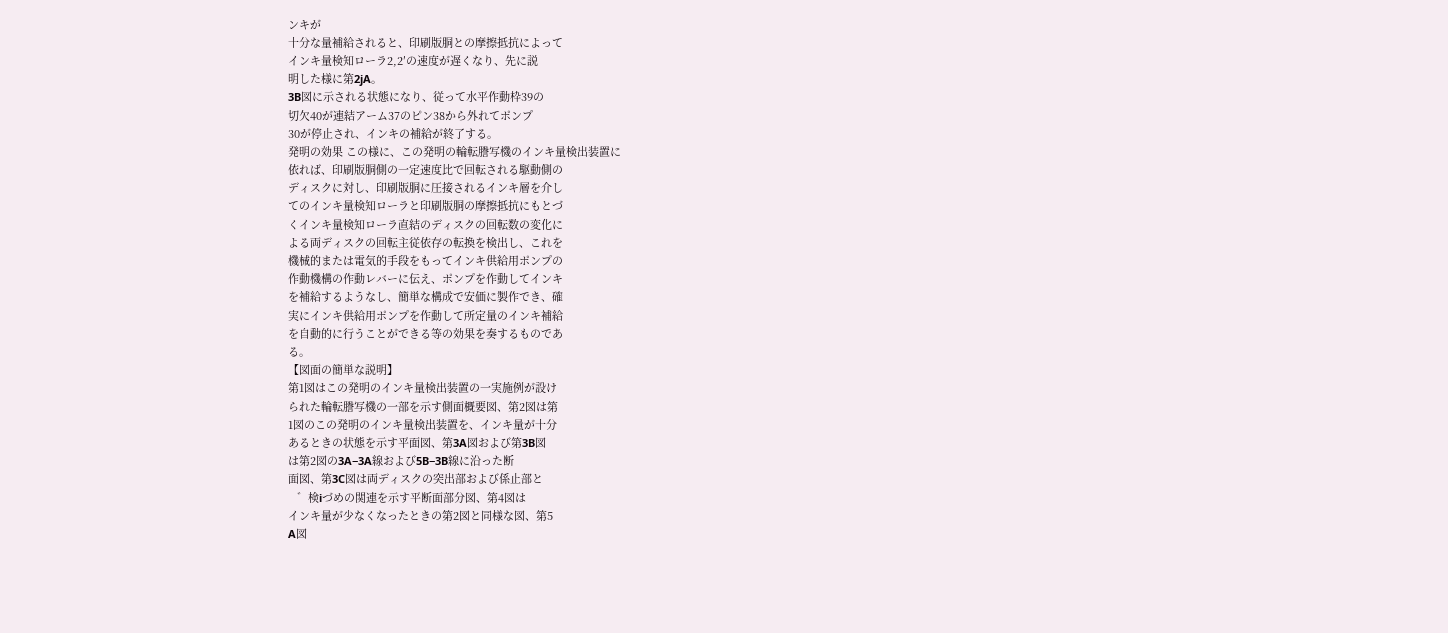ンキが
十分な量補給されると、印刷版胴との摩擦抵抗によって
インキ量検知ローラ2,2′の速度が遅くなり、先に説
明した様に第2jA。
3B図に示される状態になり、従って水平作動枠39の
切欠40が連結アーム37のピン38から外れてポンプ
30が停止され、インキの補給が終了する。
発明の効果 この様に、この発明の輪転謄写機のインキ量検出装置に
依れば、印刷版胴側の一定速度比で回転される駆動側の
ディスクに対し、印刷版胴に圧接されるインキ層を介し
てのインキ量検知ローラと印刷版胴の摩擦抵抗にもとづ
くインキ量検知ローラ直結のディスクの回転数の変化に
よる両ディスクの回転主従依存の転換を検出し、これを
機械的または電気的手段をもってインキ供給用ポンプの
作動機構の作動レバーに伝え、ポンプを作動してインキ
を補給するようなし、簡単な構成で安価に製作でき、確
実にインキ供給用ポンプを作動して所定量のインキ補給
を自動的に行うことができる等の効果を奏するものであ
る。
【図面の簡単な説明】
第1図はこの発明のインキ量検出装置の一実施例が設け
られた輪転謄写機の一部を示す側面概要図、第2図は第
1図のこの発明のインキ量検出装置を、インキ量が十分
あるときの状態を示す平面図、第3A図および第3B図
は第2図の3A−3A線および5B−3B線に沿った断
面図、第3C図は両ディスクの突出部および係止部と
   ゛検iづめの関連を示す平断面部分図、第4図は
インキ量が少なくなったときの第2図と同様な図、第5
A図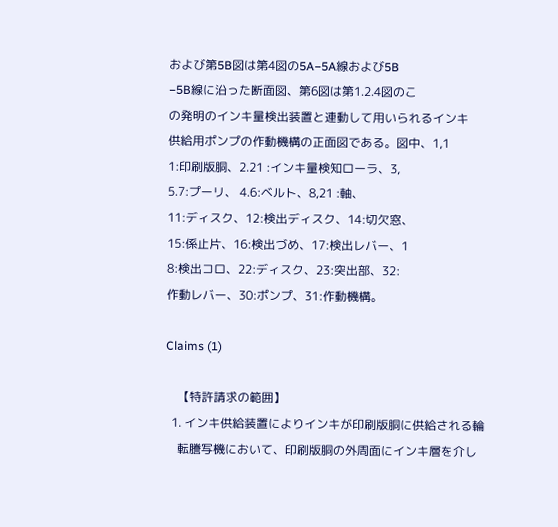および第5B図は第4図の5A−5A線および5B
−5B線に沿った断面図、第6図は第1.2.4図のこ
の発明のインキ量検出装置と連動して用いられるインキ
供給用ポンプの作動機構の正面図である。図中、1,1
1:印刷版胴、2.21 :インキ量検知ローラ、3,
5.7:プーリ、 4.6:ベルト、8,21 :軸、
11:ディスク、12:検出ディスク、14:切欠窓、
15:係止片、16:検出づめ、17:検出レバー、1
8:検出コロ、22:ディスク、23:突出部、32:
作動レバー、30:ポンプ、31:作動機構。

Claims (1)

    【特許請求の範囲】
  1. インキ供給装置によりインキが印刷版胴に供給される輪
    転謄写機において、印刷版胴の外周面にインキ層を介し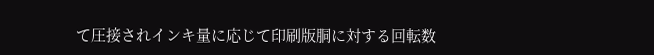て圧接されインキ量に応じて印刷版胴に対する回転数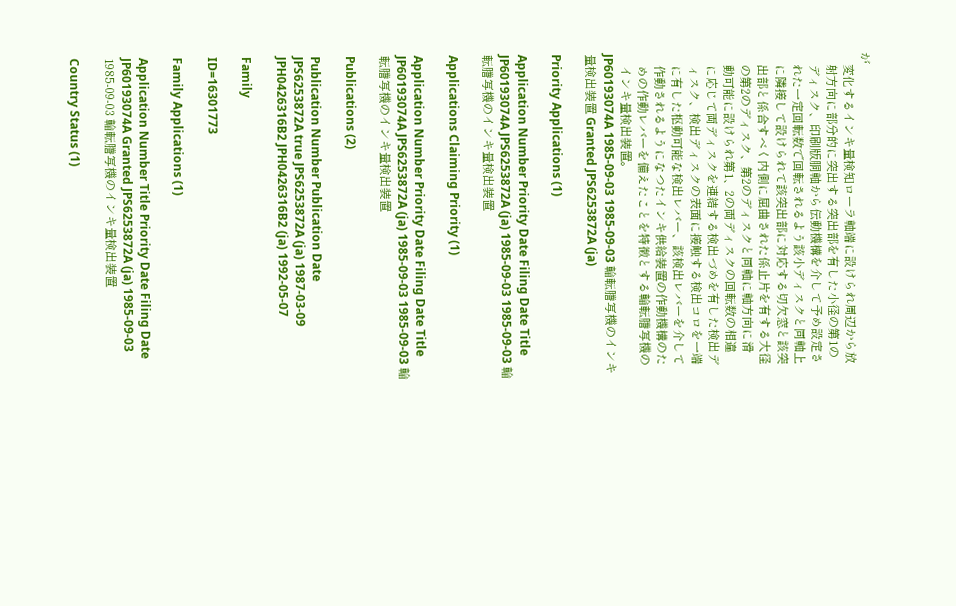が
    変化するインキ量検知ローラ軸端に設けられ周辺から放
    射方向に部分的に突出する突出部を有した小径の第1の
    ディスク、印刷版胴軸から伝動機構を介して予め設定さ
    れた一定回転数で回転されるよう該小ディスクと同軸上
    に隣接して設けられて該突出部に対応する切欠窓と該突
    出部と係合すべく内側に屈曲された係止片を有する大径
    の第2のディスク、第2のディスクと同軸に軸方向に滑
    動可能に設けられ第1、2の両ディスクの回転数の相違
    に応じて両ディスクを連結する検出づめを有した検出デ
    ィスク、検出ディスクの表面に接触する検出コロを一端
    に有した枢動可能な検出レバー、該検出レバーを介して
    作動されるようになつたインキ供給装置の作動機構のた
    めの作動レバーを備えたことを特徴とする輪転謄写機の
    インキ量検出装置。
JP60193074A 1985-09-03 1985-09-03 輪転謄写機のインキ量検出装置 Granted JPS6253872A (ja)

Priority Applications (1)

Application Number Priority Date Filing Date Title
JP60193074A JPS6253872A (ja) 1985-09-03 1985-09-03 輪転謄写機のインキ量検出装置

Applications Claiming Priority (1)

Application Number Priority Date Filing Date Title
JP60193074A JPS6253872A (ja) 1985-09-03 1985-09-03 輪転謄写機のインキ量検出装置

Publications (2)

Publication Number Publication Date
JPS6253872A true JPS6253872A (ja) 1987-03-09
JPH0426316B2 JPH0426316B2 (ja) 1992-05-07

Family

ID=16301773

Family Applications (1)

Application Number Title Priority Date Filing Date
JP60193074A Granted JPS6253872A (ja) 1985-09-03 1985-09-03 輪転謄写機のインキ量検出装置

Country Status (1)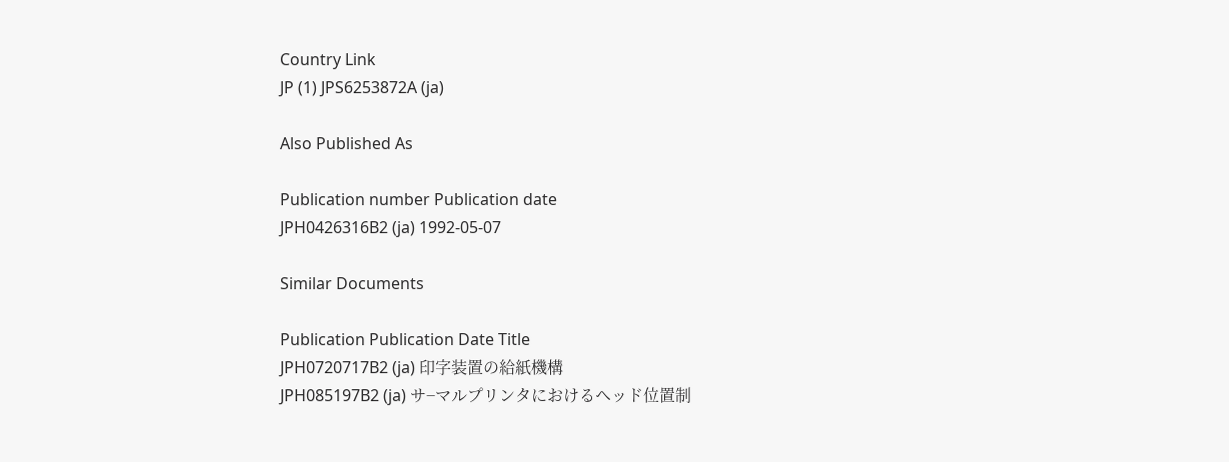Country Link
JP (1) JPS6253872A (ja)

Also Published As

Publication number Publication date
JPH0426316B2 (ja) 1992-05-07

Similar Documents

Publication Publication Date Title
JPH0720717B2 (ja) 印字装置の給紙機構
JPH085197B2 (ja) サ−マルプリンタにおけるヘッド位置制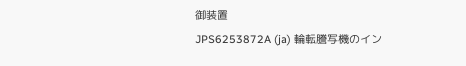御装置
JPS6253872A (ja) 輪転謄写機のイン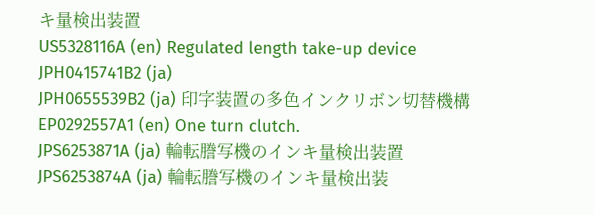キ量検出装置
US5328116A (en) Regulated length take-up device
JPH0415741B2 (ja)
JPH0655539B2 (ja) 印字装置の多色インクリボン切替機構
EP0292557A1 (en) One turn clutch.
JPS6253871A (ja) 輪転謄写機のインキ量検出装置
JPS6253874A (ja) 輪転謄写機のインキ量検出装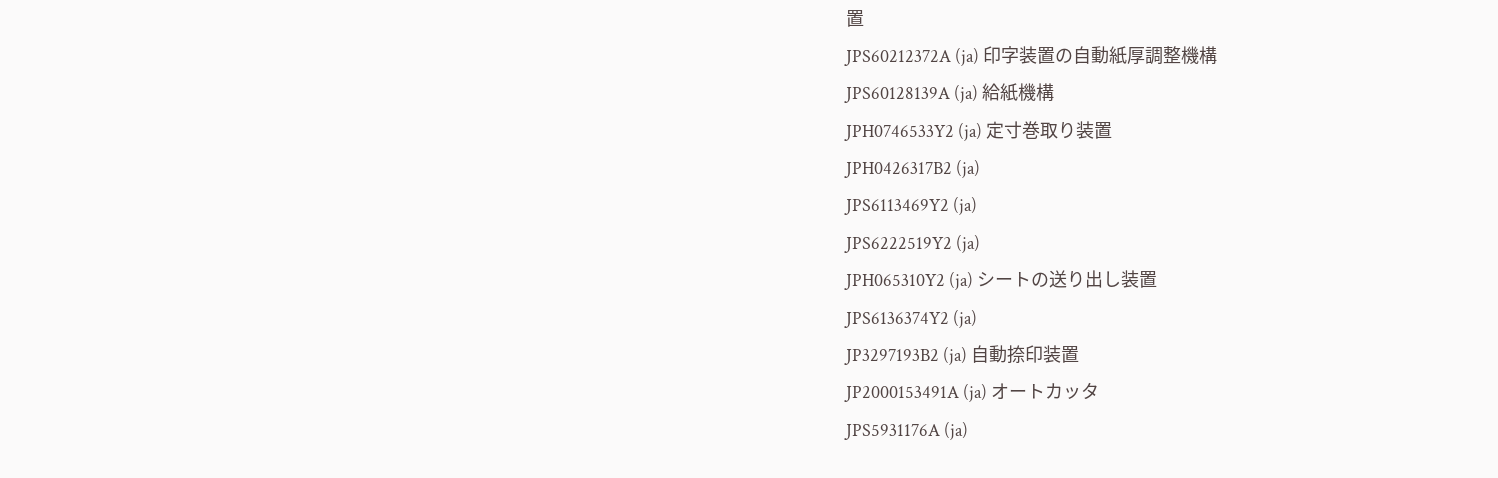置
JPS60212372A (ja) 印字装置の自動紙厚調整機構
JPS60128139A (ja) 給紙機構
JPH0746533Y2 (ja) 定寸巻取り装置
JPH0426317B2 (ja)
JPS6113469Y2 (ja)
JPS6222519Y2 (ja)
JPH065310Y2 (ja) シートの送り出し装置
JPS6136374Y2 (ja)
JP3297193B2 (ja) 自動捺印装置
JP2000153491A (ja) オートカッタ
JPS5931176A (ja)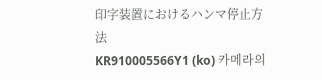印字装置におけるハンマ停止方法
KR910005566Y1 (ko) 카메라의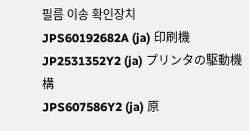필름 이송 확인장치
JPS60192682A (ja) 印刷機
JP2531352Y2 (ja) プリンタの駆動機構
JPS607586Y2 (ja) 原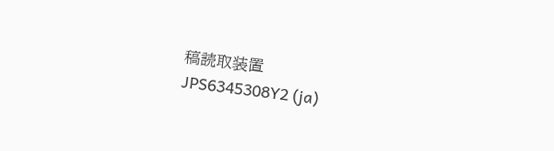稿読取装置
JPS6345308Y2 (ja)